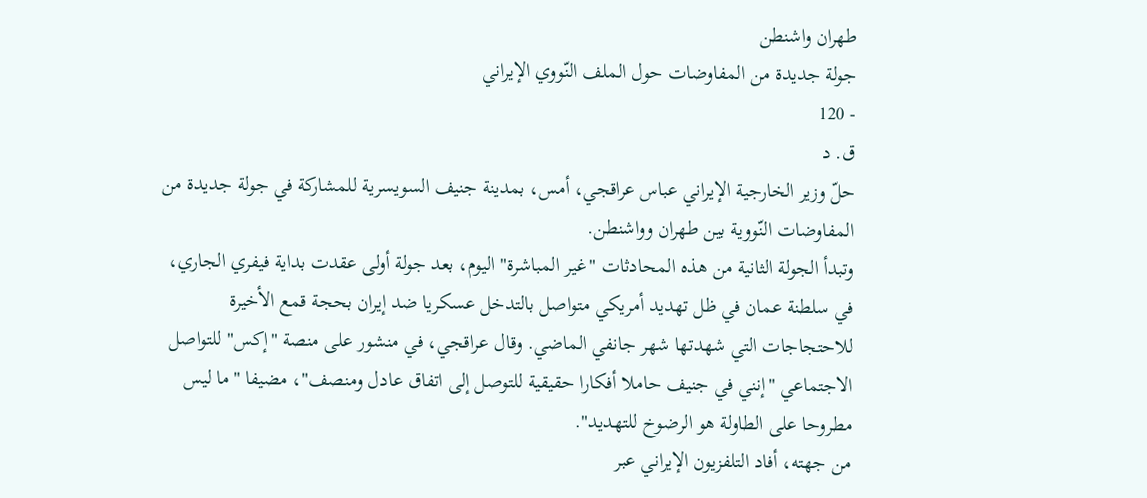طهران واشنطن
جولة جديدة من المفاوضات حول الملف النّووي الإيراني
- 120
ق. د
حلّ وزير الخارجية الإيراني عباس عراقجي، أمس، بمدينة جنيف السويسرية للمشاركة في جولة جديدة من المفاوضات النّووية بين طهران وواشنطن.
وتبدأ الجولة الثانية من هذه المحادثات "غير المباشرة" اليوم، بعد جولة أولى عقدت بداية فيفري الجاري، في سلطنة عمان في ظل تهديد أمريكي متواصل بالتدخل عسكريا ضد إيران بحجة قمع الأخيرة للاحتجاجات التي شهدتها شهر جانفي الماضي. وقال عراقجي، في منشور على منصة "إكس" للتواصل الاجتماعي "إنني في جنيف حاملا أفكارا حقيقية للتوصل إلى اتفاق عادل ومنصف"، مضيفا "ما ليس مطروحا على الطاولة هو الرضوخ للتهديد".
من جهته، أفاد التلفزيون الإيراني عبر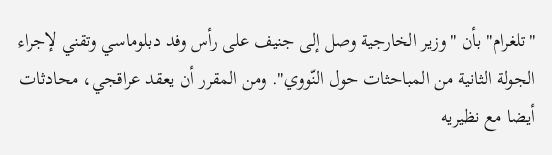"تلغرام" بأن "وزير الخارجية وصل إلى جنيف على رأس وفد دبلوماسي وتقني لإجراء الجولة الثانية من المباحثات حول النّووي". ومن المقرر أن يعقد عراقجي، محادثات أيضا مع نظيريه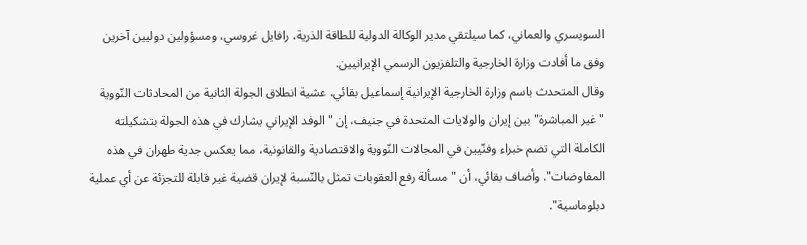السويسري والعماني، كما سيلتقي مدير الوكالة الدولية للطاقة الذرية، رافايل غروسي، ومسؤولين دوليين آخرين وفق ما أفادت وزارة الخارجية والتلفزيون الرسمي الإيرانيين.
وقال المتحدث باسم وزارة الخارجية الإيرانية إسماعيل بقائي، عشية انطلاق الجولة الثانية من المحادثات النّووية "غير المباشرة" بين إيران والولايات المتحدة في جنيف، إن "الوفد الإيراني يشارك في هذه الجولة بتشكيلته الكاملة التي تضم خبراء وفنّيين في المجالات النّووية والاقتصادية والقانونية، مما يعكس جدية طهران في هذه المفاوضات". وأضاف بقائي، أن "مسألة رفع العقوبات تمثل بالنّسبة لإيران قضية غير قابلة للتجزئة عن أي عملية دبلوماسية".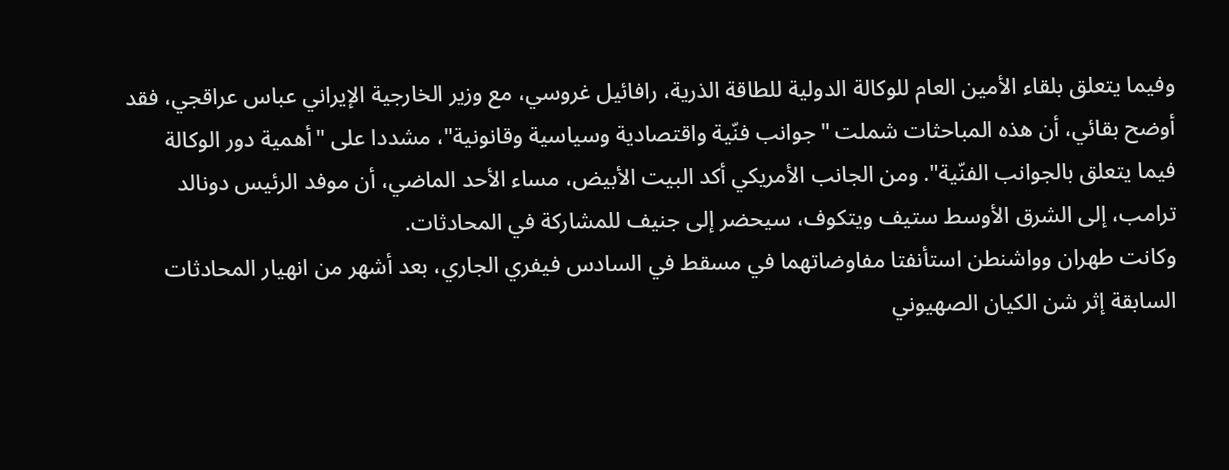وفيما يتعلق بلقاء الأمين العام للوكالة الدولية للطاقة الذرية، رافائيل غروسي، مع وزير الخارجية الإيراني عباس عراقجي، فقد أوضح بقائي، أن هذه المباحثات شملت "جوانب فنّية واقتصادية وسياسية وقانونية"، مشددا على "أهمية دور الوكالة فيما يتعلق بالجوانب الفنّية". ومن الجانب الأمريكي أكد البيت الأبيض، مساء الأحد الماضي، أن موفد الرئيس دونالد ترامب، إلى الشرق الأوسط ستيف ويتكوف، سيحضر إلى جنيف للمشاركة في المحادثات.
وكانت طهران وواشنطن استأنفتا مفاوضاتهما في مسقط في السادس فيفري الجاري، بعد أشهر من انهيار المحادثات السابقة إثر شن الكيان الصهيوني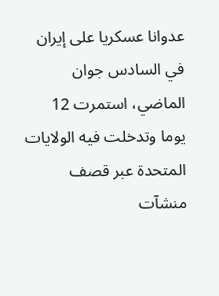عدوانا عسكريا على إيران في السادس جوان الماضي، استمرت 12 يوما وتدخلت فيه الولايات المتحدة عبر قصف منشآت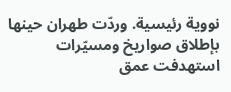نووية رئيسية. وردّت طهران حينها بإطلاق صواريخ ومسيّرات استهدفت عمق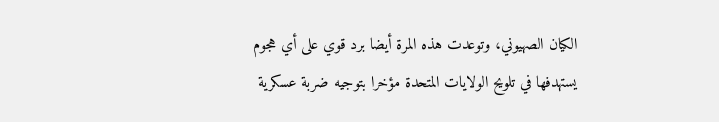الكيان الصهيوني، وتوعدت هذه المرة أيضا برد قوي على أي هجوم يستهدفها في تلويح الولايات المتحدة مؤخرا بتوجيه ضربة عسكرية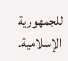للجمهورية الإسلامية.